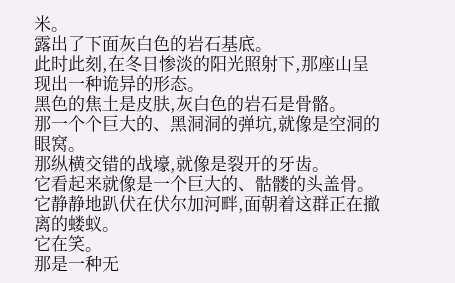米。
露出了下面灰白色的岩石基底。
此时此刻,在冬日惨淡的阳光照射下,那座山呈现出一种诡异的形态。
黑色的焦土是皮肤,灰白色的岩石是骨骼。
那一个个巨大的、黑洞洞的弹坑,就像是空洞的眼窝。
那纵横交错的战壕,就像是裂开的牙齿。
它看起来就像是一个巨大的、骷髅的头盖骨。
它静静地趴伏在伏尔加河畔,面朝着这群正在撤离的蝼蚁。
它在笑。
那是一种无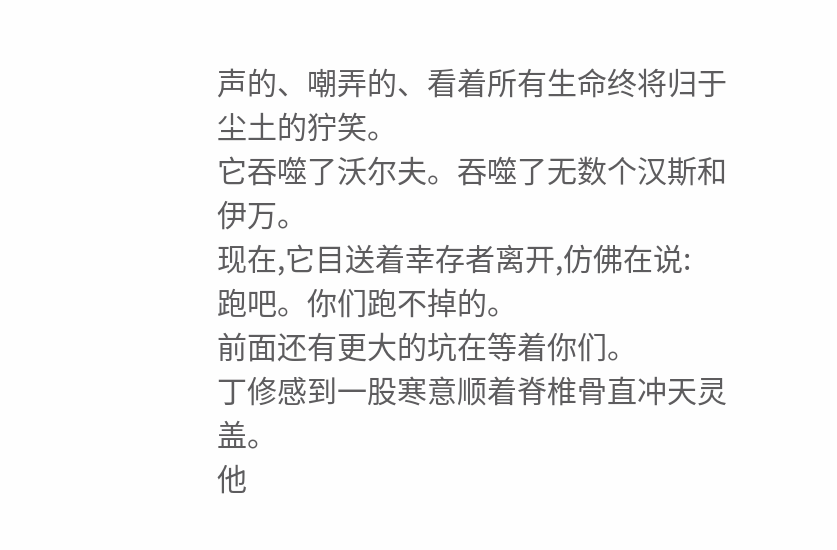声的、嘲弄的、看着所有生命终将归于尘土的狞笑。
它吞噬了沃尔夫。吞噬了无数个汉斯和伊万。
现在,它目送着幸存者离开,仿佛在说:
跑吧。你们跑不掉的。
前面还有更大的坑在等着你们。
丁修感到一股寒意顺着脊椎骨直冲天灵盖。
他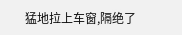猛地拉上车窗,隔绝了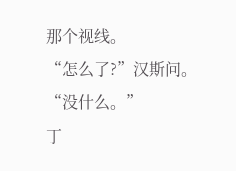那个视线。
“怎么了?”汉斯问。
“没什么。”
丁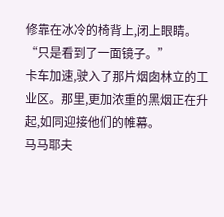修靠在冰冷的椅背上,闭上眼睛。
“只是看到了一面镜子。”
卡车加速,驶入了那片烟囱林立的工业区。那里,更加浓重的黑烟正在升起,如同迎接他们的帷幕。
马马耶夫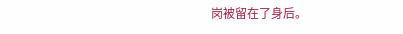岗被留在了身后。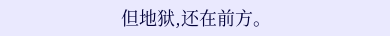但地狱,还在前方。